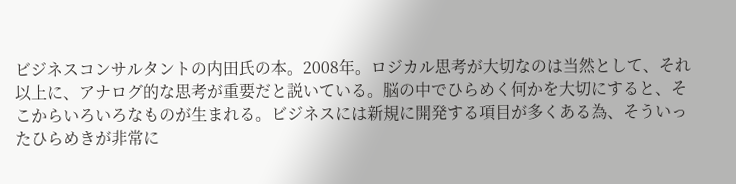ビジネスコンサルタントの内田氏の本。2008年。ロジカル思考が大切なのは当然として、それ以上に、アナログ的な思考が重要だと説いている。脳の中でひらめく何かを大切にすると、そこからいろいろなものが生まれる。ビジネスには新規に開発する項目が多くある為、そういったひらめきが非常に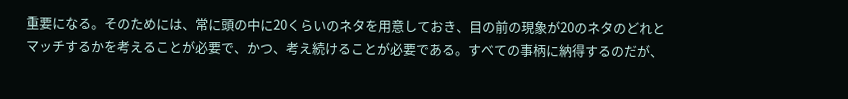重要になる。そのためには、常に頭の中に20くらいのネタを用意しておき、目の前の現象が20のネタのどれとマッチするかを考えることが必要で、かつ、考え続けることが必要である。すべての事柄に納得するのだが、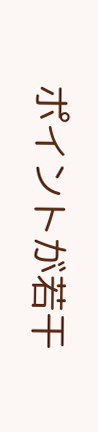ポイントが若干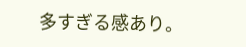多すぎる感あり。